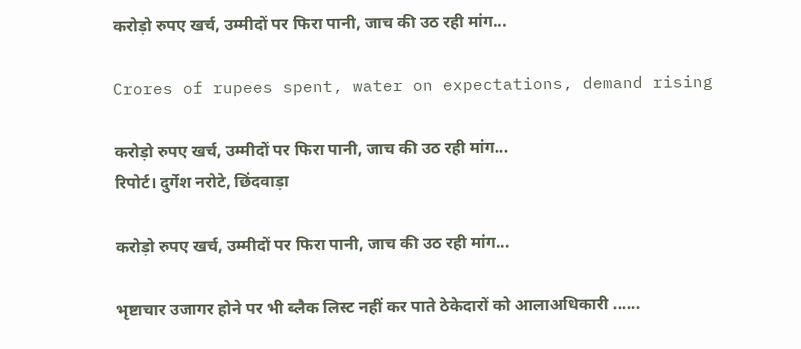करोड़ो रुपए खर्च, उम्मीदों पर फिरा पानी, जाच की उठ रही मांग...

Crores of rupees spent, water on expectations, demand rising

करोड़ो रुपए खर्च, उम्मीदों पर फिरा पानी, जाच की उठ रही मांग...
रिपोर्ट। दुर्गेश नरोटे, छिंदवाड़ा

करोड़ो रुपए खर्च, उम्मीदों पर फिरा पानी, जाच की उठ रही मांग...

भृष्टाचार उजागर होने पर भी ब्लैक लिस्ट नहीं कर पाते ठेकेदारों को आलाअधिकारी ......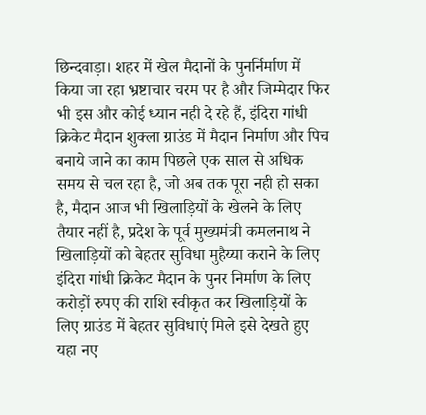छिन्दवाड़ा। शहर में खेल मैदानों के पुनर्निर्माण में किया जा रहा भ्रष्टाचार चरम पर है और जिम्मेदार फिर भी इस और कोई ध्यान नही दे रहे हैं, इंदिरा गांधी क्रिकेट मैदान शुक्ला ग्राउंड में मैदान निर्माण और पिच बनाये जाने का काम पिछले एक साल से अधिक समय से चल रहा है, जो अब तक पूरा नही हो सका है, मैदान आज भी खिलाड़ियों के खेलने के लिए तैयार नहीं है, प्रदेश के पूर्व मुख्यमंत्री कमलनाथ ने खिलाड़ियों को बेहतर सुविधा मुहैय्या कराने के लिए इंदिरा गांधी क्रिकेट मैदान के पुनर निर्माण के लिए करोड़ों रुपए की राशि स्वीकृत कर खिलाड़ियों के लिए ग्राउंड में बेहतर सुविधाएं मिले इसे देखते हुए यहा नए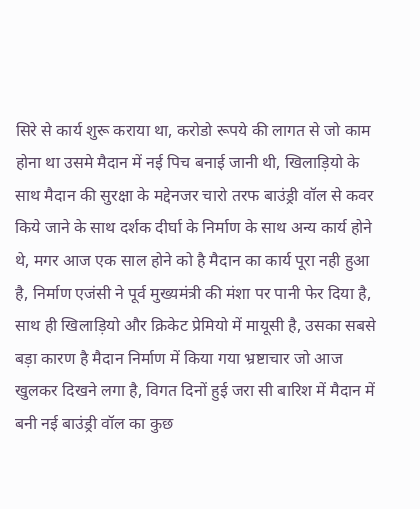सिरे से कार्य शुरू कराया था, करोडो रूपये की लागत से जो काम होना था उसमे मैदान में नई पिच बनाई जानी थी, खिलाड़ियो के साथ मैदान की सुरक्षा के मद्देनजर चारो तरफ बाउंड्री वॉल से कवर किये जाने के साथ दर्शक दीर्घा के निर्माण के साथ अन्य कार्य होने थे, मगर आज एक साल होने को है मैदान का कार्य पूरा नही हुआ है, निर्माण एजंसी ने पूर्व मुख्यमंत्री की मंशा पर पानी फेर दिया है, साथ ही खिलाड़ियो और क्रिकेट प्रेमियो में मायूसी है, उसका सबसे बड़ा कारण है मैदान निर्माण में किया गया भ्रष्टाचार जो आज खुलकर दिखने लगा है, विगत दिनों हुई जरा सी बारिश में मैदान में बनी नई बाउंड्री वॉल का कुछ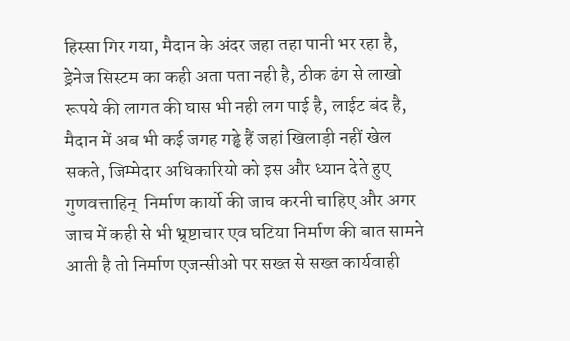हिस्सा गिर गया, मैदान के अंदर जहा तहा पानी भर रहा है, ड्रेनेज सिस्टम का कही अता पता नही है, ठीक ढंग से लाखो रूपये की लागत की घास भी नही लग पाई है, लाईट बंद है, मैदान में अब भी कई जगह गड्ढे हैं जहां खिलाड़ी नहीं खेल सकते, जिम्मेदार अधिकारियो को इस और ध्यान देते हुए गुणवत्ताहिन्  निर्माण कार्यो की जाच करनी चाहिए और अगर जाच में कही से भी भ्र्ष्टाचार एव घटिया निर्माण की बात सामने आती है तो निर्माण एजन्सीओ पर सख्त से सख्त कार्यवाही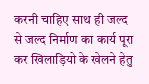करनी चाहिए साथ ही जल्द से जल्द निर्माण का कार्य पूरा कर खिलाड़ियो के खेलने हेतु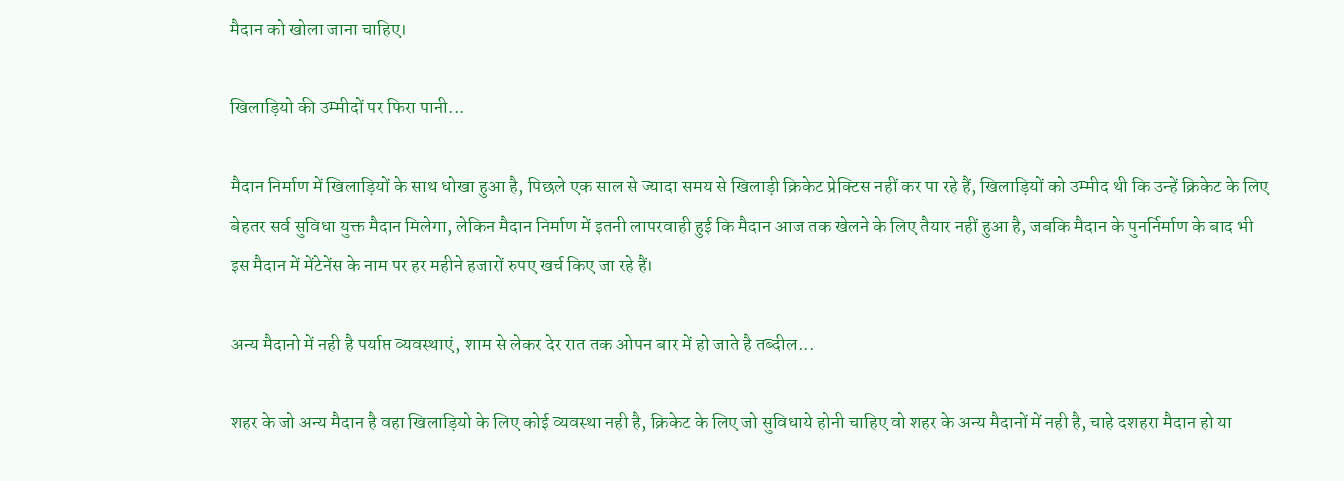मैदान को खोला जाना चाहिए।

खिलाड़ियो की उम्मीदों पर फिरा पानी...

मैदान निर्माण में खिलाड़ियों के साथ धोखा हुआ है, पिछले एक साल से ज्यादा समय से खिलाड़ी क्रिकेट प्रेक्टिस नहीं कर पा रहे हैं, खिलाड़ियों को उम्मीद थी कि उन्हें क्रिकेट के लिए बेहतर सर्व सुविधा युक्त मैदान मिलेगा, लेकिन मैदान निर्माण में इतनी लापरवाही हुई कि मैदान आज तक खेलने के लिए तैयार नहीं हुआ है, जबकि मैदान के पुनर्निर्माण के बाद भी इस मैदान में मेंटेनेंस के नाम पर हर महीने हजारों रुपए खर्च किए जा रहे हैं।

अन्य मैदानो में नही है पर्याप्त व्यवस्थाएं, शाम से लेकर देर रात तक ओपन बार में हो जाते है तब्दील...

शहर के जो अन्य मैदान है वहा खिलाड़ियो के लिए कोई व्यवस्था नही है, क्रिकेट के लिए जो सुविधाये होनी चाहिए वो शहर के अन्य मैदानों में नही है, चाहे दशहरा मैदान हो या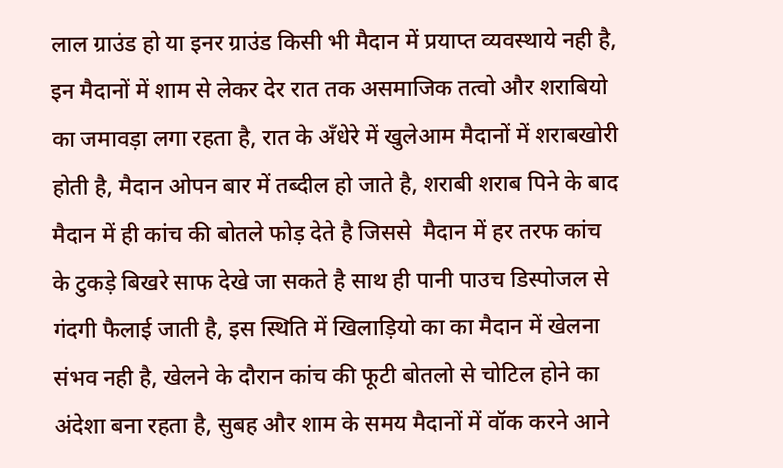लाल ग्राउंड हो या इनर ग्राउंड किसी भी मैदान में प्रयाप्त व्यवस्थाये नही है, इन मैदानों में शाम से लेकर देर रात तक असमाजिक तत्वो और शराबियो का जमावड़ा लगा रहता है, रात के अँधेरे में खुलेआम मैदानों में शराबखोरी होती है, मैदान ओपन बार में तब्दील हो जाते है, शराबी शराब पिने के बाद मैदान में ही कांच की बोतले फोड़ देते है जिससे  मैदान में हर तरफ कांच के टुकड़े बिखरे साफ देखे जा सकते है साथ ही पानी पाउच डिस्पोजल से गंदगी फैलाई जाती है, इस स्थिति में खिलाड़ियो का का मैदान में खेलना संभव नही है, खेलने के दौरान कांच की फूटी बोतलो से चोटिल होने का अंदेशा बना रहता है, सुबह और शाम के समय मैदानों में वॉक करने आने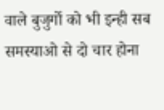वाले बुजुर्गो को भी इन्ही सब समस्याओ से दो चार होना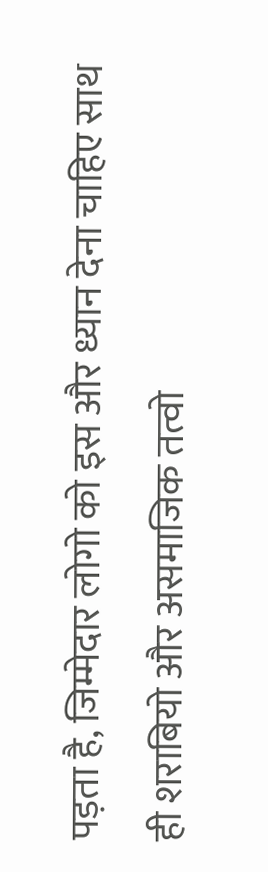पड़ता है, जिम्मेदार लोगो को इस और ध्यान देना चाहिए साथ ही शराबियो और असमाजिक तत्वो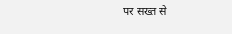पर सख्त से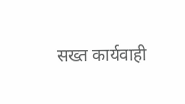सख्त कार्यवाही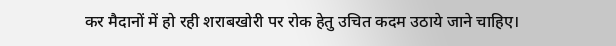कर मैदानों में हो रही शराबखोरी पर रोक हेतु उचित कदम उठाये जाने चाहिए।